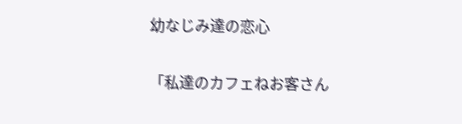幼なじみ達の恋心

「私達のカフェねお客さん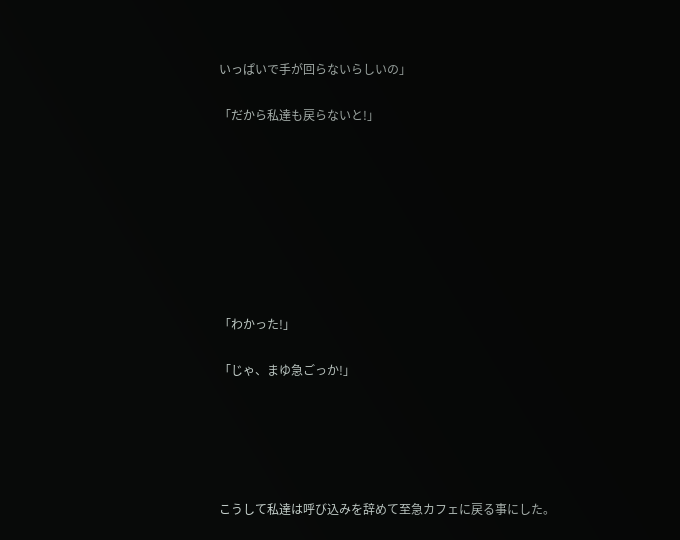いっぱいで手が回らないらしいの」

「だから私達も戻らないと!」








「わかった!」

「じゃ、まゆ急ごっか!」





こうして私達は呼び込みを辞めて至急カフェに戻る事にした。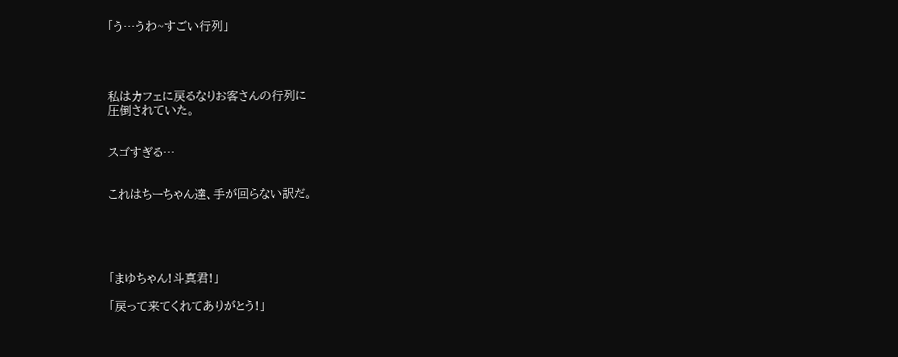「う…うわ~すごい行列」




私はカフェに戻るなりお客さんの行列に
圧倒されていた。


スゴすぎる…


これはちーちゃん達、手が回らない訳だ。





「まゆちゃん!斗真君!」

「戻って来てくれてありがとう!」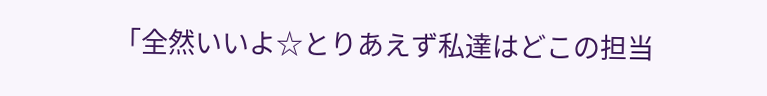「全然いいよ☆とりあえず私達はどこの担当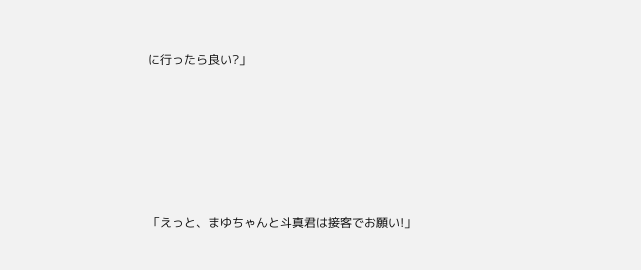に行ったら良い?」






「えっと、まゆちゃんと斗真君は接客でお願い!」